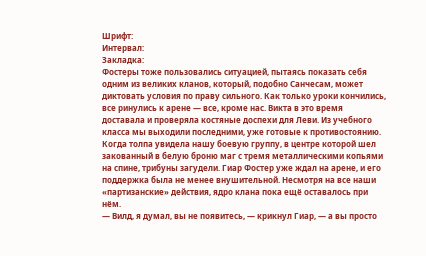Шрифт:
Интервал:
Закладка:
Фостеры тоже пользовались ситуацией, пытаясь показать себя одним из великих кланов, который, подобно Санчесам, может диктовать условия по праву сильного. Как только уроки кончились, все ринулись к арене — все, кроме нас. Викта в это время доставала и проверяла костяные доспехи для Леви. Из учебного класса мы выходили последними, уже готовые к противостоянию.
Когда толпа увидела нашу боевую группу, в центре которой шел закованный в белую броню маг с тремя металлическими копьями на спине, трибуны загудели. Гиар Фостер уже ждал на арене, и его поддержка была не менее внушительной. Несмотря на все наши «партизанские» действия, ядро клана пока ещё оставалось при нём.
— Вилд, я думал, вы не появитесь, — крикнул Гиар, — а вы просто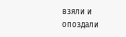взяли и опоздали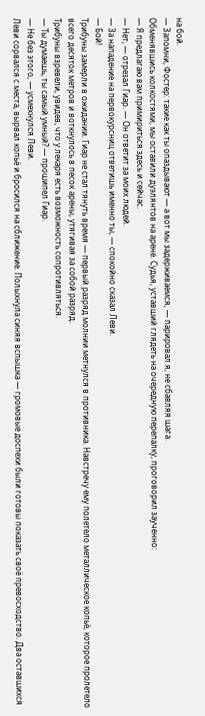на бой.
— Запомни, Фостер: такие как ты опаздывают — а вот мы задерживаемся, — парировал я, не сбавляя шага.
Обменявшись колкостями, мы оставили дуэлянтов на арене. Судья, уставший глядеть на очередную перепалку, проговорил заученно:
— Я предлагаю вам примириться здесь и сейчас.
— Нет, — отрезал Гиар. — Он ответит за моих людей.
— За нападение на первокурсниц ответишь именно ты, — спокойно сказал Леви.
— Бой!
Трибуны замерли в ожидании. Гиар не стал тянуть время — первый разряд молнии метнулся в противника. Навстречу ему полетело металлическое копьё, которое пролетело всего десяток метров и воткнулось в песок арены, утягивая за собой разряд.
Трибуны взревели, увидев, что у лекаря есть возможность сопротивляться.
— Ты думаешь, ты самый умный? — прошипел Гиар.
— Не без этого, — усмехнулся Леви.
Леви сорвался с места, вырвал копьё и бросился на сближение. Полыхнула синяя вспышка — громовые доспехи были готовы показать своё превосходство. Два оставшихся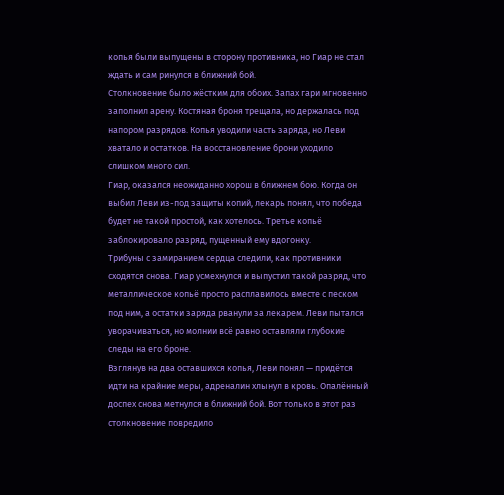копья были выпущены в сторону противника, но Гиар не стал ждать и сам ринулся в ближний бой.
Столкновение было жёстким для обоих. Запах гари мгновенно заполнил арену. Костяная броня трещала, но держалась под напором разрядов. Копья уводили часть заряда, но Леви хватало и остатков. На восстановление брони уходило слишком много сил.
Гиар, оказался неожиданно хорош в ближнем бою. Когда он выбил Леви из-под защиты копий, лекарь понял, что победа будет не такой простой, как хотелось. Третье копьё заблокировало разряд, пущенный ему вдогонку.
Трибуны с замиранием сердца следили, как противники сходятся снова. Гиар усмехнулся и выпустил такой разряд, что металлическое копьё просто расплавилось вместе с песком под ним, а остатки заряда рванули за лекарем. Леви пытался уворачиваться, но молнии всё равно оставляли глубокие следы на его броне.
Взглянув на два оставшихся копья, Леви понял — придётся идти на крайние меры, адреналин хлынул в кровь. Опалённый доспех снова метнулся в ближний бой. Вот только в этот раз столкновение повредило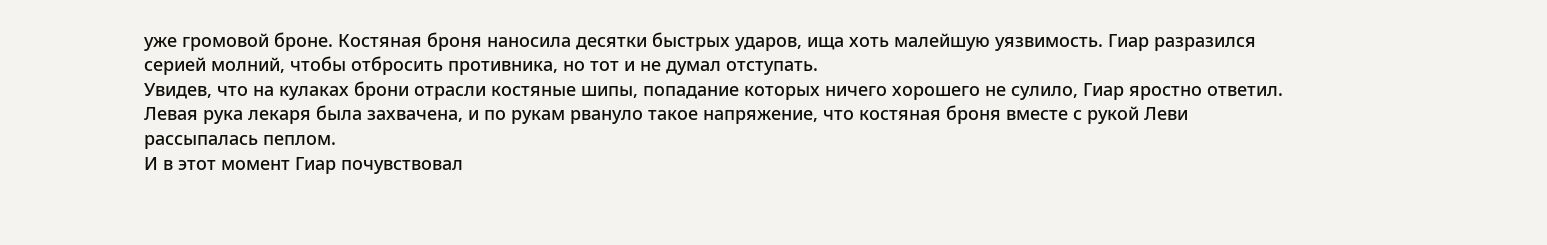уже громовой броне. Костяная броня наносила десятки быстрых ударов, ища хоть малейшую уязвимость. Гиар разразился серией молний, чтобы отбросить противника, но тот и не думал отступать.
Увидев, что на кулаках брони отрасли костяные шипы, попадание которых ничего хорошего не сулило, Гиар яростно ответил. Левая рука лекаря была захвачена, и по рукам рвануло такое напряжение, что костяная броня вместе с рукой Леви рассыпалась пеплом.
И в этот момент Гиар почувствовал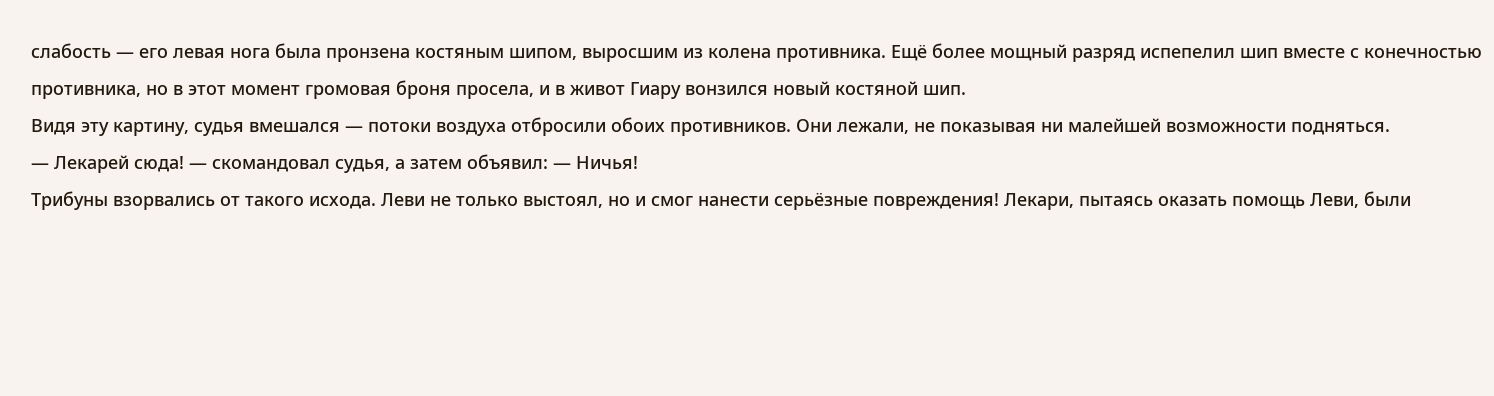слабость — его левая нога была пронзена костяным шипом, выросшим из колена противника. Ещё более мощный разряд испепелил шип вместе с конечностью противника, но в этот момент громовая броня просела, и в живот Гиару вонзился новый костяной шип.
Видя эту картину, судья вмешался — потоки воздуха отбросили обоих противников. Они лежали, не показывая ни малейшей возможности подняться.
— Лекарей сюда! — скомандовал судья, а затем объявил: — Ничья!
Трибуны взорвались от такого исхода. Леви не только выстоял, но и смог нанести серьёзные повреждения! Лекари, пытаясь оказать помощь Леви, были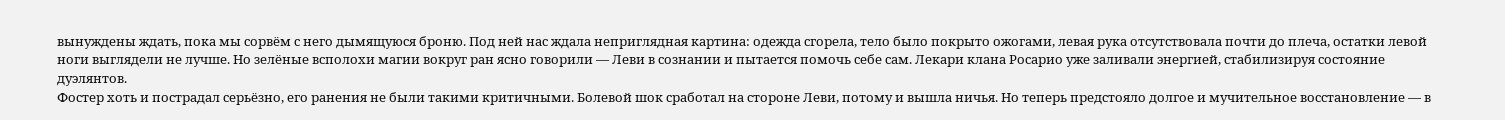вынуждены ждать, пока мы сорвём с него дымящуюся броню. Под ней нас ждала неприглядная картина: одежда сгорела, тело было покрыто ожогами, левая рука отсутствовала почти до плеча, остатки левой ноги выглядели не лучше. Но зелёные всполохи магии вокруг ран ясно говорили — Леви в сознании и пытается помочь себе сам. Лекари клана Росарио уже заливали энергией, стабилизируя состояние дуэлянтов.
Фостер хоть и пострадал серьёзно, его ранения не были такими критичными. Болевой шок сработал на стороне Леви, потому и вышла ничья. Но теперь предстояло долгое и мучительное восстановление — в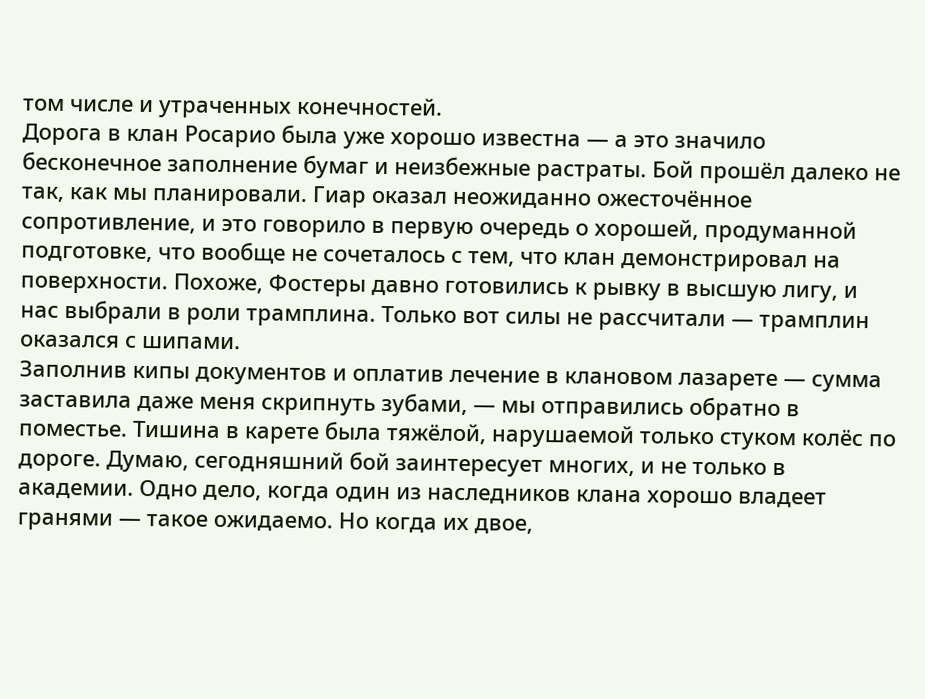том числе и утраченных конечностей.
Дорога в клан Росарио была уже хорошо известна — а это значило бесконечное заполнение бумаг и неизбежные растраты. Бой прошёл далеко не так, как мы планировали. Гиар оказал неожиданно ожесточённое сопротивление, и это говорило в первую очередь о хорошей, продуманной подготовке, что вообще не сочеталось с тем, что клан демонстрировал на поверхности. Похоже, Фостеры давно готовились к рывку в высшую лигу, и нас выбрали в роли трамплина. Только вот силы не рассчитали — трамплин оказался с шипами.
Заполнив кипы документов и оплатив лечение в клановом лазарете — сумма заставила даже меня скрипнуть зубами, — мы отправились обратно в поместье. Тишина в карете была тяжёлой, нарушаемой только стуком колёс по дороге. Думаю, сегодняшний бой заинтересует многих, и не только в академии. Одно дело, когда один из наследников клана хорошо владеет гранями — такое ожидаемо. Но когда их двое,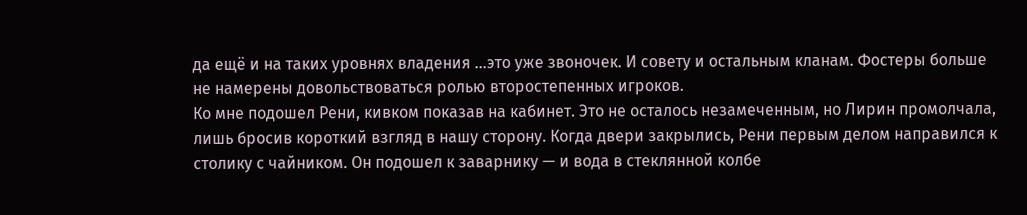да ещё и на таких уровнях владения …это уже звоночек. И совету и остальным кланам. Фостеры больше не намерены довольствоваться ролью второстепенных игроков.
Ко мне подошел Рени, кивком показав на кабинет. Это не осталось незамеченным, но Лирин промолчала, лишь бросив короткий взгляд в нашу сторону. Когда двери закрылись, Рени первым делом направился к столику с чайником. Он подошел к заварнику — и вода в стеклянной колбе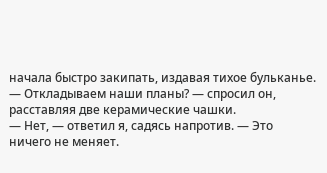начала быстро закипать, издавая тихое бульканье.
— Откладываем наши планы? — спросил он, расставляя две керамические чашки.
— Нет, — ответил я, садясь напротив. — Это ничего не меняет.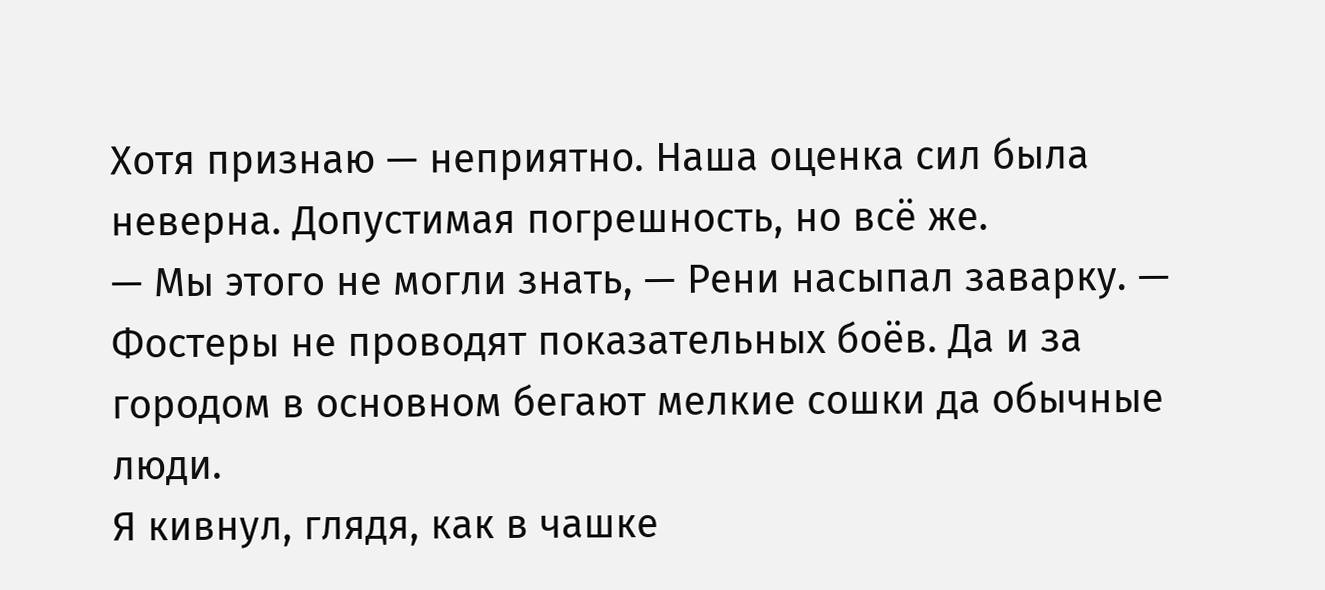Хотя признаю — неприятно. Наша оценка сил была неверна. Допустимая погрешность, но всё же.
— Мы этого не могли знать, — Рени насыпал заварку. — Фостеры не проводят показательных боёв. Да и за городом в основном бегают мелкие сошки да обычные люди.
Я кивнул, глядя, как в чашке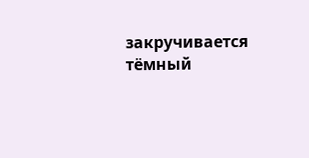закручивается тёмный